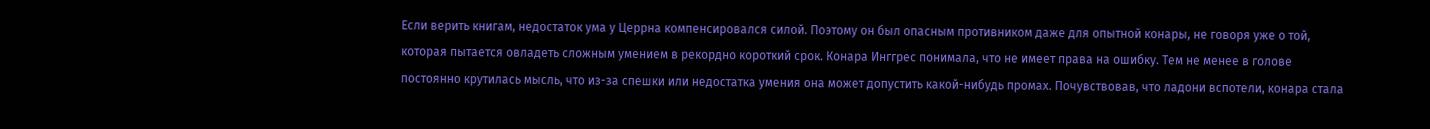Если верить книгам, недостаток ума у Церрна компенсировался силой. Поэтому он был опасным противником даже для опытной конары, не говоря уже о той, которая пытается овладеть сложным умением в рекордно короткий срок. Конара Инггрес понимала, что не имеет права на ошибку. Тем не менее в голове постоянно крутилась мысль, что из-за спешки или недостатка умения она может допустить какой-нибудь промах. Почувствовав, что ладони вспотели, конара стала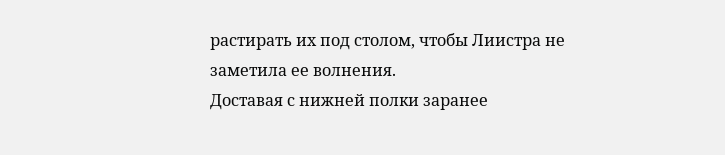растирать их под столом, чтобы Лиистра не заметила ее волнения.
Доставая с нижней полки заранее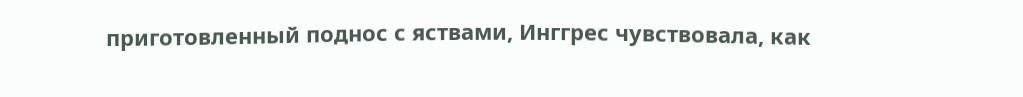приготовленный поднос с яствами, Инггрес чувствовала, как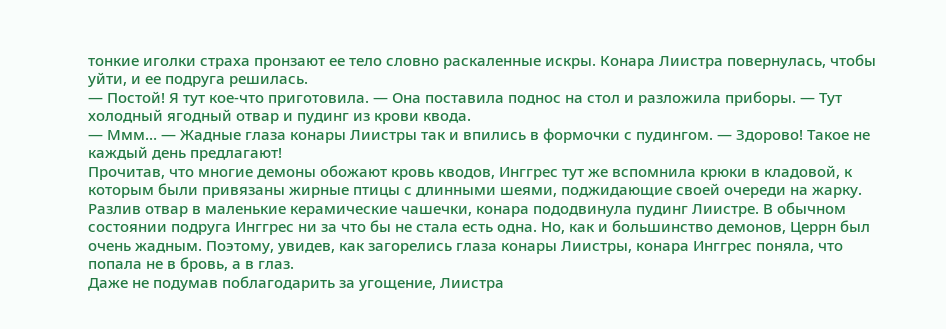тонкие иголки страха пронзают ее тело словно раскаленные искры. Конара Лиистра повернулась, чтобы уйти, и ее подруга решилась.
— Постой! Я тут кое-что приготовила. — Она поставила поднос на стол и разложила приборы. — Тут холодный ягодный отвар и пудинг из крови квода.
— Ммм… — Жадные глаза конары Лиистры так и впились в формочки с пудингом. — Здорово! Такое не каждый день предлагают!
Прочитав, что многие демоны обожают кровь кводов, Инггрес тут же вспомнила крюки в кладовой, к которым были привязаны жирные птицы с длинными шеями, поджидающие своей очереди на жарку.
Разлив отвар в маленькие керамические чашечки, конара пододвинула пудинг Лиистре. В обычном состоянии подруга Инггрес ни за что бы не стала есть одна. Но, как и большинство демонов, Церрн был очень жадным. Поэтому, увидев, как загорелись глаза конары Лиистры, конара Инггрес поняла, что попала не в бровь, а в глаз.
Даже не подумав поблагодарить за угощение, Лиистра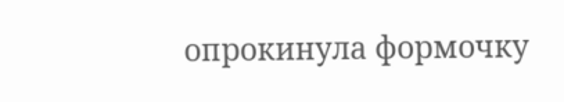опрокинула формочку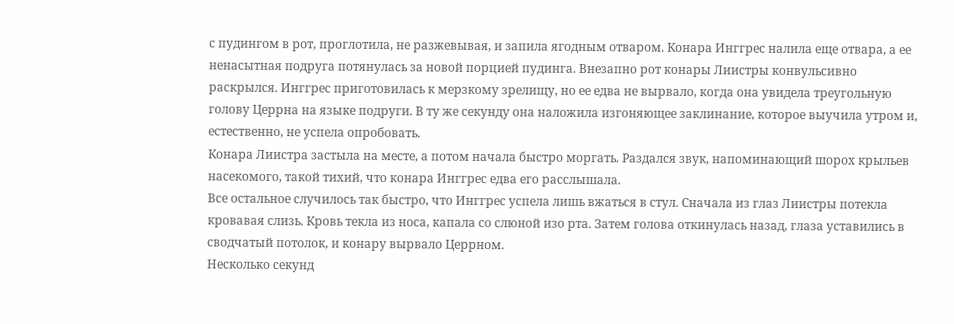с пудингом в рот, проглотила, не разжевывая, и запила ягодным отваром. Конара Инггрес налила еще отвара, а ее ненасытная подруга потянулась за новой порцией пудинга. Внезапно рот конары Лиистры конвульсивно раскрылся. Инггрес приготовилась к мерзкому зрелищу, но ее едва не вырвало, когда она увидела треугольную голову Церрна на языке подруги. В ту же секунду она наложила изгоняющее заклинание, которое выучила утром и, естественно, не успела опробовать.
Конара Лиистра застыла на месте, а потом начала быстро моргать. Раздался звук, напоминающий шорох крыльев насекомого, такой тихий, что конара Инггрес едва его расслышала.
Все остальное случилось так быстро, что Инггрес успела лишь вжаться в стул. Сначала из глаз Лиистры потекла кровавая слизь. Кровь текла из носа, капала со слюной изо рта. Затем голова откинулась назад, глаза уставились в сводчатый потолок, и конару вырвало Церрном.
Несколько секунд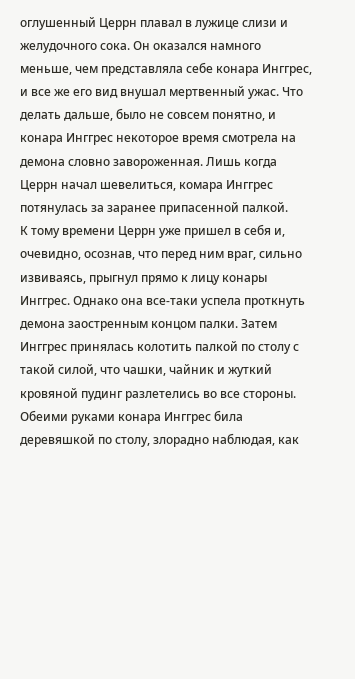оглушенный Церрн плавал в лужице слизи и желудочного сока. Он оказался намного меньше, чем представляла себе конара Инггрес, и все же его вид внушал мертвенный ужас. Что делать дальше, было не совсем понятно, и конара Инггрес некоторое время смотрела на демона словно завороженная. Лишь когда Церрн начал шевелиться, комара Инггрес потянулась за заранее припасенной палкой.
К тому времени Церрн уже пришел в себя и, очевидно, осознав, что перед ним враг, сильно извиваясь, прыгнул прямо к лицу конары Инггрес. Однако она все-таки успела проткнуть демона заостренным концом палки. Затем Инггрес принялась колотить палкой по столу с такой силой, что чашки, чайник и жуткий кровяной пудинг разлетелись во все стороны. Обеими руками конара Инггрес била деревяшкой по столу, злорадно наблюдая, как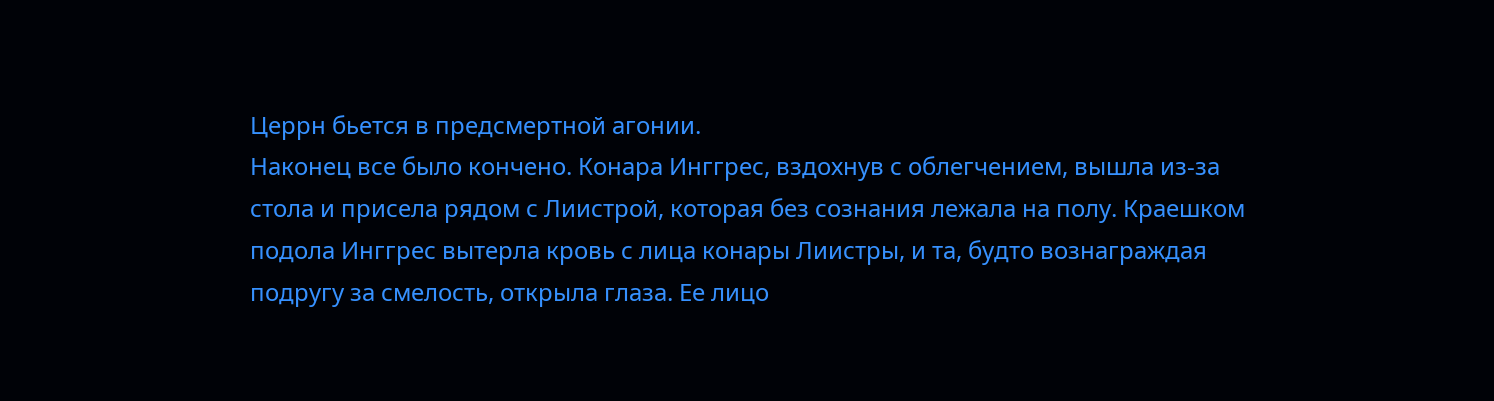Церрн бьется в предсмертной агонии.
Наконец все было кончено. Конара Инггрес, вздохнув с облегчением, вышла из-за стола и присела рядом с Лиистрой, которая без сознания лежала на полу. Краешком подола Инггрес вытерла кровь с лица конары Лиистры, и та, будто вознаграждая подругу за смелость, открыла глаза. Ее лицо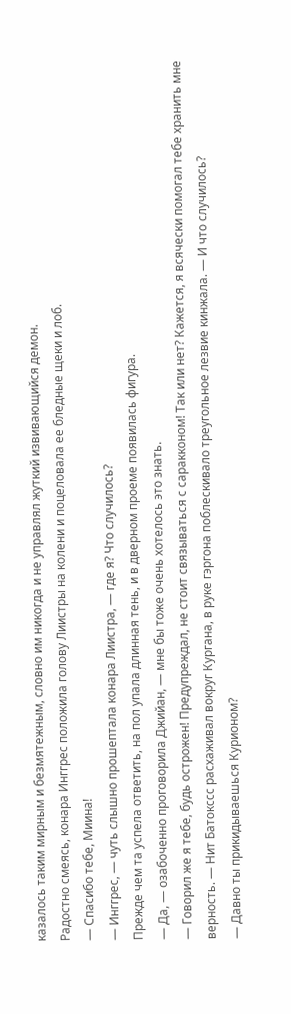казалось таким мирным и безмятежным, словно им никогда и не управлял жуткий извивающийся демон.
Радостно смеясь, конара Инггрес положила голову Лиистры на колени и поцеловала ее бледные щеки и лоб.
— Спасибо тебе, Миина!
— Инггрес, — чуть слышно прошептала конара Лиистра, — где я? Что случилось?
Прежде чем та успела ответить, на пол упала длинная тень, и в дверном проеме появилась фигура.
— Да, — озабоченно проговорила Джийан, — мне бы тоже очень хотелось это знать.
— Говорил же я тебе, будь острожен! Предупреждал, не стоит связываться с саракконом! Так или нет? Кажется, я всячески помогал тебе хранить мне верность. — Нит Батокссс расхаживал вокруг Кургана, в руке гэргона поблескивало треугольное лезвие кинжала. — И что случилось?
— Давно ты прикидываешься Курионом?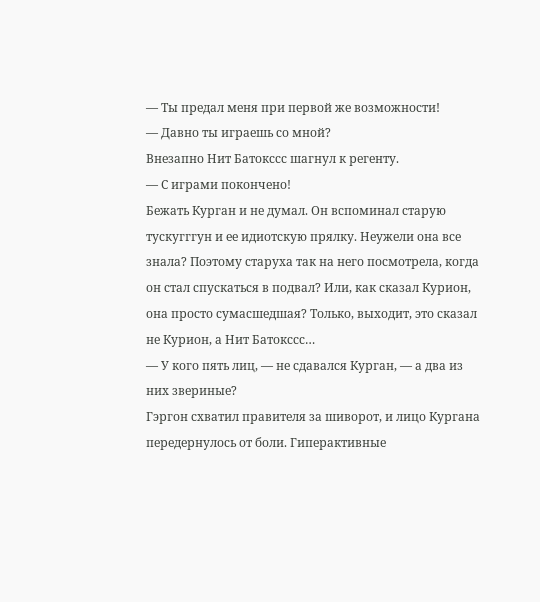— Ты предал меня при первой же возможности!
— Давно ты играешь со мной?
Внезапно Нит Батокссс шагнул к регенту.
— С играми покончено!
Бежать Курган и не думал. Он вспоминал старую тускугггун и ее идиотскую прялку. Неужели она все знала? Поэтому старуха так на него посмотрела, когда он стал спускаться в подвал? Или, как сказал Курион, она просто сумасшедшая? Только, выходит, это сказал не Курион, а Нит Батокссс…
— У кого пять лиц, — не сдавался Курган, — а два из них звериные?
Гэргон схватил правителя за шиворот, и лицо Кургана передернулось от боли. Гиперактивные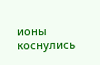ионы коснулись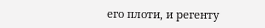его плоти, и регенту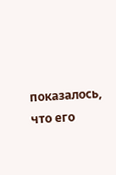показалось, что его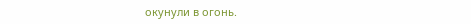окунули в огонь.